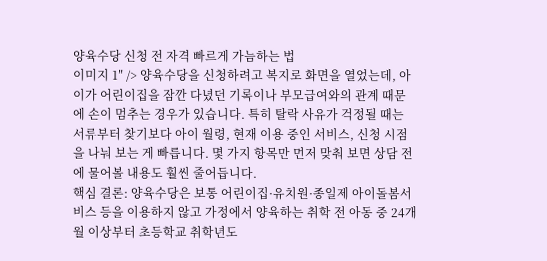양육수당 신청 전 자격 빠르게 가늠하는 법
이미지 1″ /> 양육수당을 신청하려고 복지로 화면을 열었는데, 아이가 어린이집을 잠깐 다녔던 기록이나 부모급여와의 관계 때문에 손이 멈추는 경우가 있습니다. 특히 탈락 사유가 걱정될 때는 서류부터 찾기보다 아이 월령, 현재 이용 중인 서비스, 신청 시점을 나눠 보는 게 빠릅니다. 몇 가지 항목만 먼저 맞춰 보면 상담 전에 물어볼 내용도 훨씬 줄어듭니다.
핵심 결론: 양육수당은 보통 어린이집·유치원·종일제 아이돌봄서비스 등을 이용하지 않고 가정에서 양육하는 취학 전 아동 중 24개월 이상부터 초등학교 취학년도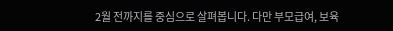2월 전까지를 중심으로 살펴봅니다. 다만 부모급여, 보육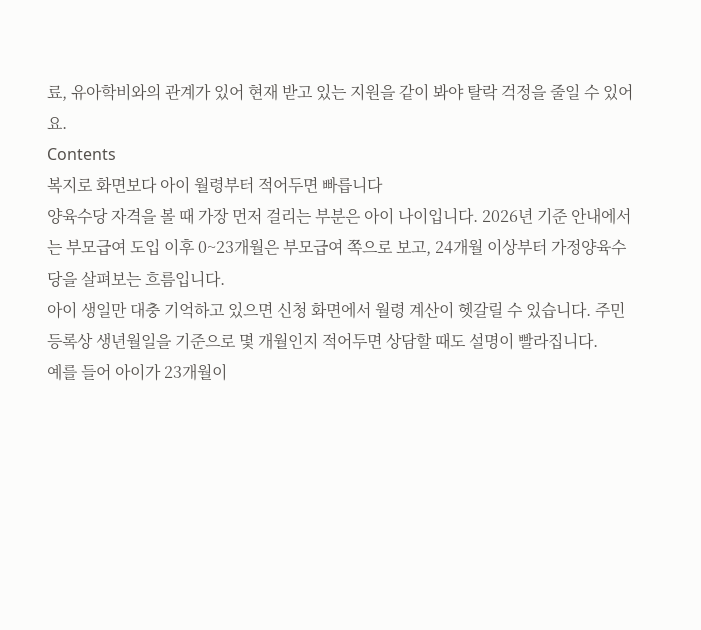료, 유아학비와의 관계가 있어 현재 받고 있는 지원을 같이 봐야 탈락 걱정을 줄일 수 있어요.
Contents
복지로 화면보다 아이 월령부터 적어두면 빠릅니다
양육수당 자격을 볼 때 가장 먼저 걸리는 부분은 아이 나이입니다. 2026년 기준 안내에서는 부모급여 도입 이후 0~23개월은 부모급여 쪽으로 보고, 24개월 이상부터 가정양육수당을 살펴보는 흐름입니다.
아이 생일만 대충 기억하고 있으면 신청 화면에서 월령 계산이 헷갈릴 수 있습니다. 주민등록상 생년월일을 기준으로 몇 개월인지 적어두면 상담할 때도 설명이 빨라집니다.
예를 들어 아이가 23개월이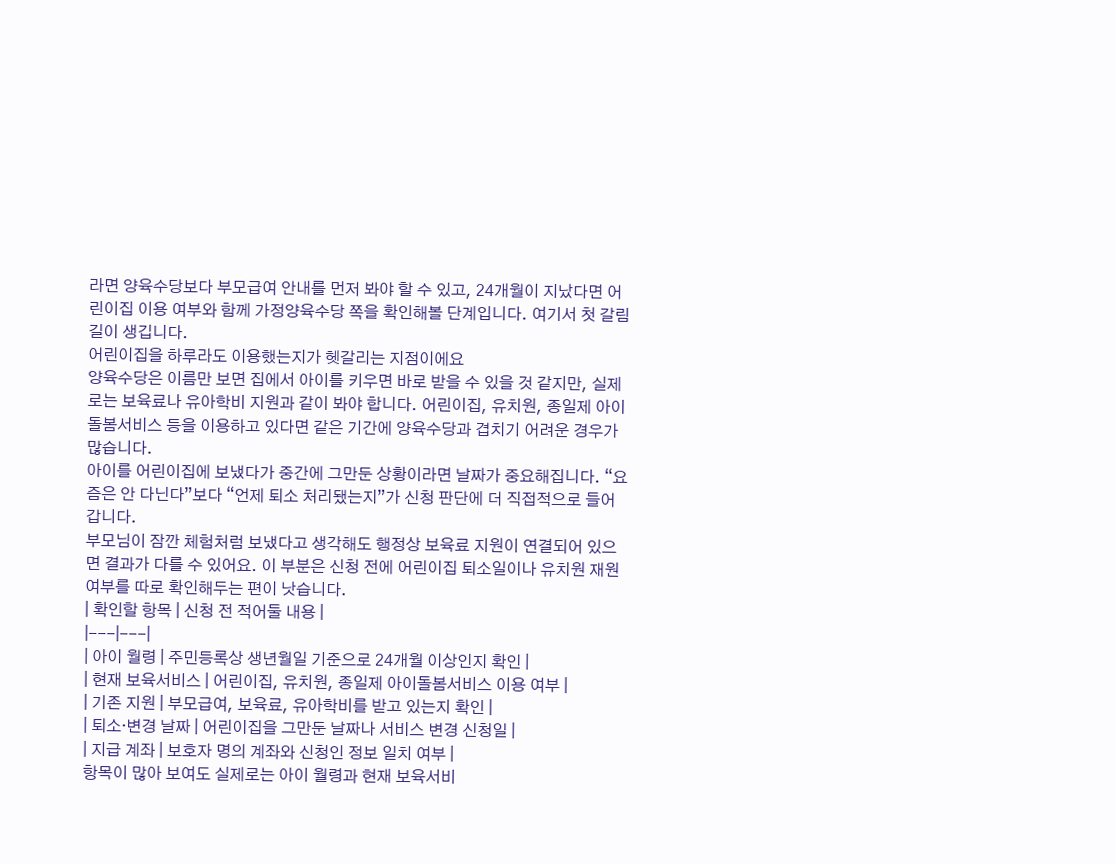라면 양육수당보다 부모급여 안내를 먼저 봐야 할 수 있고, 24개월이 지났다면 어린이집 이용 여부와 함께 가정양육수당 쪽을 확인해볼 단계입니다. 여기서 첫 갈림길이 생깁니다.
어린이집을 하루라도 이용했는지가 헷갈리는 지점이에요
양육수당은 이름만 보면 집에서 아이를 키우면 바로 받을 수 있을 것 같지만, 실제로는 보육료나 유아학비 지원과 같이 봐야 합니다. 어린이집, 유치원, 종일제 아이돌봄서비스 등을 이용하고 있다면 같은 기간에 양육수당과 겹치기 어려운 경우가 많습니다.
아이를 어린이집에 보냈다가 중간에 그만둔 상황이라면 날짜가 중요해집니다. “요즘은 안 다닌다”보다 “언제 퇴소 처리됐는지”가 신청 판단에 더 직접적으로 들어갑니다.
부모님이 잠깐 체험처럼 보냈다고 생각해도 행정상 보육료 지원이 연결되어 있으면 결과가 다를 수 있어요. 이 부분은 신청 전에 어린이집 퇴소일이나 유치원 재원 여부를 따로 확인해두는 편이 낫습니다.
| 확인할 항목 | 신청 전 적어둘 내용 |
|---|---|
| 아이 월령 | 주민등록상 생년월일 기준으로 24개월 이상인지 확인 |
| 현재 보육서비스 | 어린이집, 유치원, 종일제 아이돌봄서비스 이용 여부 |
| 기존 지원 | 부모급여, 보육료, 유아학비를 받고 있는지 확인 |
| 퇴소·변경 날짜 | 어린이집을 그만둔 날짜나 서비스 변경 신청일 |
| 지급 계좌 | 보호자 명의 계좌와 신청인 정보 일치 여부 |
항목이 많아 보여도 실제로는 아이 월령과 현재 보육서비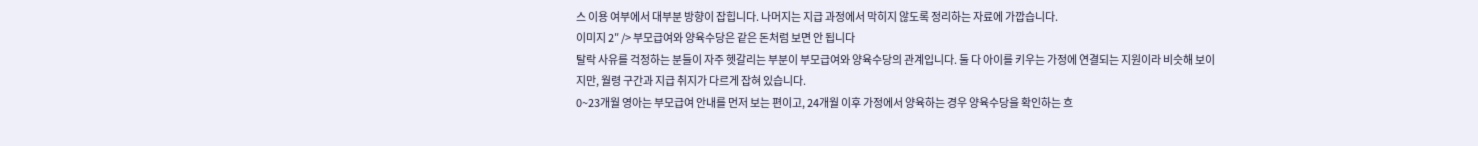스 이용 여부에서 대부분 방향이 잡힙니다. 나머지는 지급 과정에서 막히지 않도록 정리하는 자료에 가깝습니다.
이미지 2″ /> 부모급여와 양육수당은 같은 돈처럼 보면 안 됩니다
탈락 사유를 걱정하는 분들이 자주 헷갈리는 부분이 부모급여와 양육수당의 관계입니다. 둘 다 아이를 키우는 가정에 연결되는 지원이라 비슷해 보이지만, 월령 구간과 지급 취지가 다르게 잡혀 있습니다.
0~23개월 영아는 부모급여 안내를 먼저 보는 편이고, 24개월 이후 가정에서 양육하는 경우 양육수당을 확인하는 흐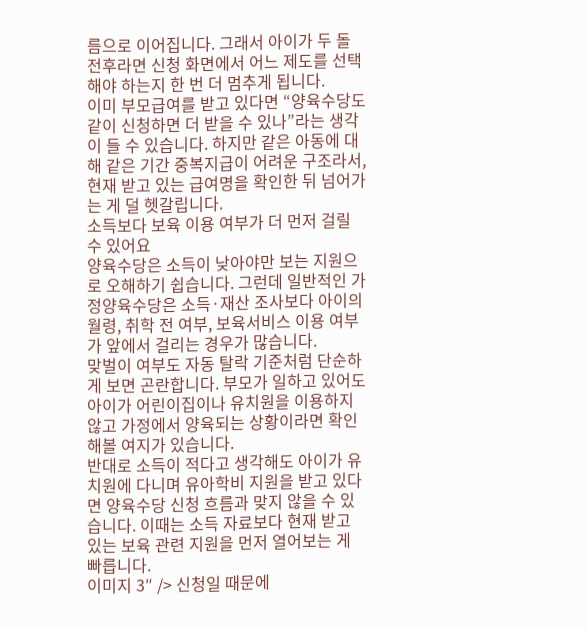름으로 이어집니다. 그래서 아이가 두 돌 전후라면 신청 화면에서 어느 제도를 선택해야 하는지 한 번 더 멈추게 됩니다.
이미 부모급여를 받고 있다면 “양육수당도 같이 신청하면 더 받을 수 있나”라는 생각이 들 수 있습니다. 하지만 같은 아동에 대해 같은 기간 중복지급이 어려운 구조라서, 현재 받고 있는 급여명을 확인한 뒤 넘어가는 게 덜 헷갈립니다.
소득보다 보육 이용 여부가 더 먼저 걸릴 수 있어요
양육수당은 소득이 낮아야만 보는 지원으로 오해하기 쉽습니다. 그런데 일반적인 가정양육수당은 소득·재산 조사보다 아이의 월령, 취학 전 여부, 보육서비스 이용 여부가 앞에서 걸리는 경우가 많습니다.
맞벌이 여부도 자동 탈락 기준처럼 단순하게 보면 곤란합니다. 부모가 일하고 있어도 아이가 어린이집이나 유치원을 이용하지 않고 가정에서 양육되는 상황이라면 확인해볼 여지가 있습니다.
반대로 소득이 적다고 생각해도 아이가 유치원에 다니며 유아학비 지원을 받고 있다면 양육수당 신청 흐름과 맞지 않을 수 있습니다. 이때는 소득 자료보다 현재 받고 있는 보육 관련 지원을 먼저 열어보는 게 빠릅니다.
이미지 3″ /> 신청일 때문에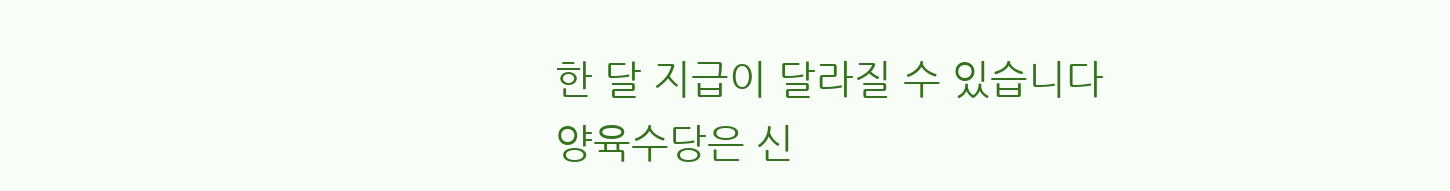한 달 지급이 달라질 수 있습니다
양육수당은 신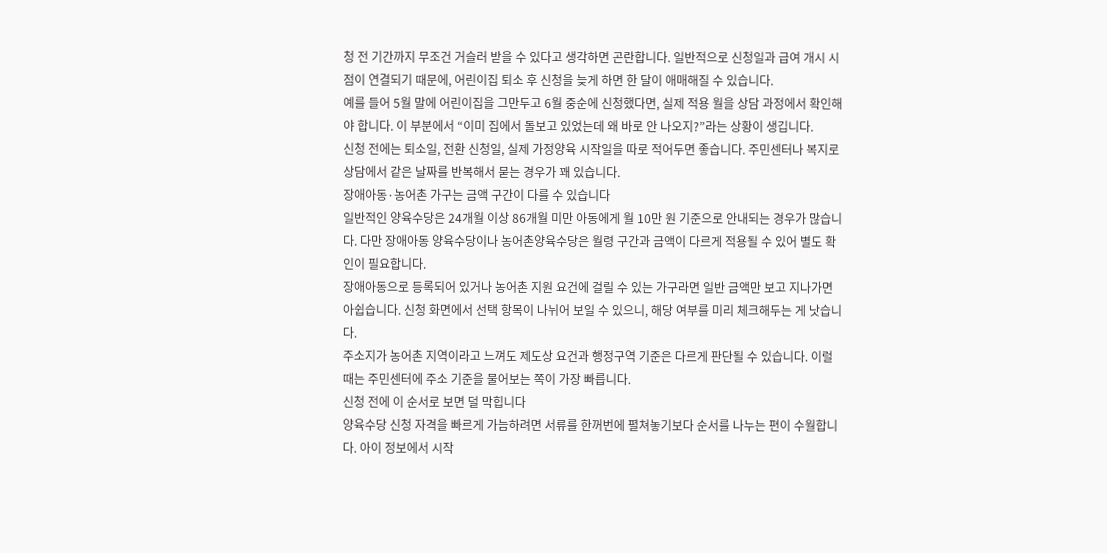청 전 기간까지 무조건 거슬러 받을 수 있다고 생각하면 곤란합니다. 일반적으로 신청일과 급여 개시 시점이 연결되기 때문에, 어린이집 퇴소 후 신청을 늦게 하면 한 달이 애매해질 수 있습니다.
예를 들어 5월 말에 어린이집을 그만두고 6월 중순에 신청했다면, 실제 적용 월을 상담 과정에서 확인해야 합니다. 이 부분에서 “이미 집에서 돌보고 있었는데 왜 바로 안 나오지?”라는 상황이 생깁니다.
신청 전에는 퇴소일, 전환 신청일, 실제 가정양육 시작일을 따로 적어두면 좋습니다. 주민센터나 복지로 상담에서 같은 날짜를 반복해서 묻는 경우가 꽤 있습니다.
장애아동·농어촌 가구는 금액 구간이 다를 수 있습니다
일반적인 양육수당은 24개월 이상 86개월 미만 아동에게 월 10만 원 기준으로 안내되는 경우가 많습니다. 다만 장애아동 양육수당이나 농어촌양육수당은 월령 구간과 금액이 다르게 적용될 수 있어 별도 확인이 필요합니다.
장애아동으로 등록되어 있거나 농어촌 지원 요건에 걸릴 수 있는 가구라면 일반 금액만 보고 지나가면 아쉽습니다. 신청 화면에서 선택 항목이 나뉘어 보일 수 있으니, 해당 여부를 미리 체크해두는 게 낫습니다.
주소지가 농어촌 지역이라고 느껴도 제도상 요건과 행정구역 기준은 다르게 판단될 수 있습니다. 이럴 때는 주민센터에 주소 기준을 물어보는 쪽이 가장 빠릅니다.
신청 전에 이 순서로 보면 덜 막힙니다
양육수당 신청 자격을 빠르게 가늠하려면 서류를 한꺼번에 펼쳐놓기보다 순서를 나누는 편이 수월합니다. 아이 정보에서 시작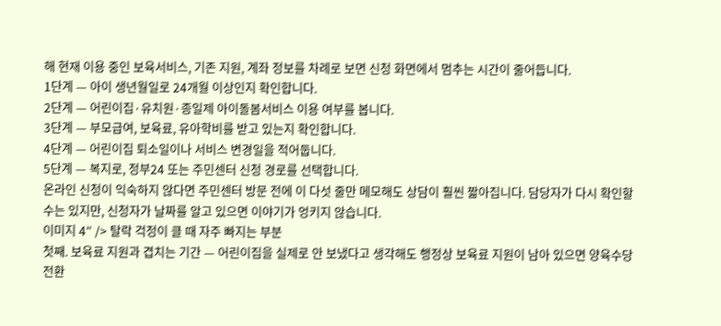해 현재 이용 중인 보육서비스, 기존 지원, 계좌 정보를 차례로 보면 신청 화면에서 멈추는 시간이 줄어듭니다.
1단계 — 아이 생년월일로 24개월 이상인지 확인합니다.
2단계 — 어린이집·유치원·종일제 아이돌봄서비스 이용 여부를 봅니다.
3단계 — 부모급여, 보육료, 유아학비를 받고 있는지 확인합니다.
4단계 — 어린이집 퇴소일이나 서비스 변경일을 적어둡니다.
5단계 — 복지로, 정부24 또는 주민센터 신청 경로를 선택합니다.
온라인 신청이 익숙하지 않다면 주민센터 방문 전에 이 다섯 줄만 메모해도 상담이 훨씬 짧아집니다. 담당자가 다시 확인할 수는 있지만, 신청자가 날짜를 알고 있으면 이야기가 엉키지 않습니다.
이미지 4″ /> 탈락 걱정이 클 때 자주 빠지는 부분
첫째. 보육료 지원과 겹치는 기간 — 어린이집을 실제로 안 보냈다고 생각해도 행정상 보육료 지원이 남아 있으면 양육수당 전환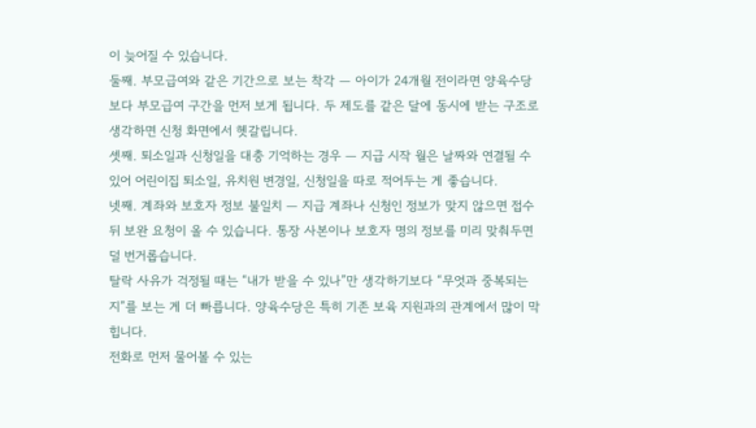이 늦어질 수 있습니다.
둘째. 부모급여와 같은 기간으로 보는 착각 — 아이가 24개월 전이라면 양육수당보다 부모급여 구간을 먼저 보게 됩니다. 두 제도를 같은 달에 동시에 받는 구조로 생각하면 신청 화면에서 헷갈립니다.
셋째. 퇴소일과 신청일을 대충 기억하는 경우 — 지급 시작 월은 날짜와 연결될 수 있어 어린이집 퇴소일, 유치원 변경일, 신청일을 따로 적어두는 게 좋습니다.
넷째. 계좌와 보호자 정보 불일치 — 지급 계좌나 신청인 정보가 맞지 않으면 접수 뒤 보완 요청이 올 수 있습니다. 통장 사본이나 보호자 명의 정보를 미리 맞춰두면 덜 번거롭습니다.
탈락 사유가 걱정될 때는 “내가 받을 수 있나”만 생각하기보다 “무엇과 중복되는지”를 보는 게 더 빠릅니다. 양육수당은 특히 기존 보육 지원과의 관계에서 많이 막힙니다.
전화로 먼저 물어볼 수 있는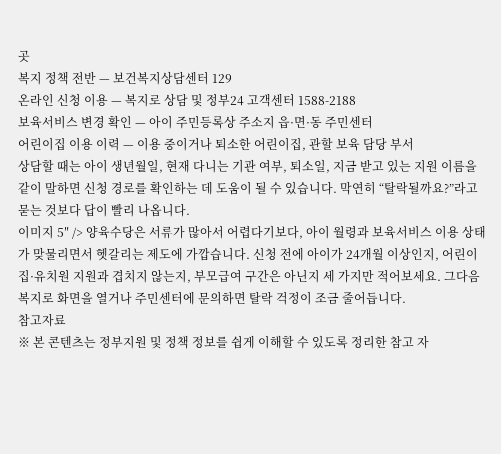곳
복지 정책 전반 — 보건복지상담센터 129
온라인 신청 이용 — 복지로 상담 및 정부24 고객센터 1588-2188
보육서비스 변경 확인 — 아이 주민등록상 주소지 읍·면·동 주민센터
어린이집 이용 이력 — 이용 중이거나 퇴소한 어린이집, 관할 보육 담당 부서
상담할 때는 아이 생년월일, 현재 다니는 기관 여부, 퇴소일, 지금 받고 있는 지원 이름을 같이 말하면 신청 경로를 확인하는 데 도움이 될 수 있습니다. 막연히 “탈락될까요?”라고 묻는 것보다 답이 빨리 나옵니다.
이미지 5″ /> 양육수당은 서류가 많아서 어렵다기보다, 아이 월령과 보육서비스 이용 상태가 맞물리면서 헷갈리는 제도에 가깝습니다. 신청 전에 아이가 24개월 이상인지, 어린이집·유치원 지원과 겹치지 않는지, 부모급여 구간은 아닌지 세 가지만 적어보세요. 그다음 복지로 화면을 열거나 주민센터에 문의하면 탈락 걱정이 조금 줄어듭니다.
참고자료
※ 본 콘텐츠는 정부지원 및 정책 정보를 쉽게 이해할 수 있도록 정리한 참고 자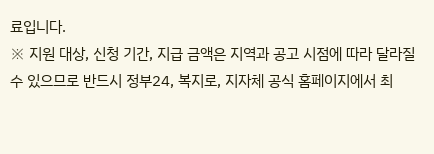료입니다.
※ 지원 대상, 신청 기간, 지급 금액은 지역과 공고 시점에 따라 달라질 수 있으므로 반드시 정부24, 복지로, 지자체 공식 홈페이지에서 최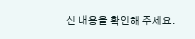신 내용을 확인해 주세요.